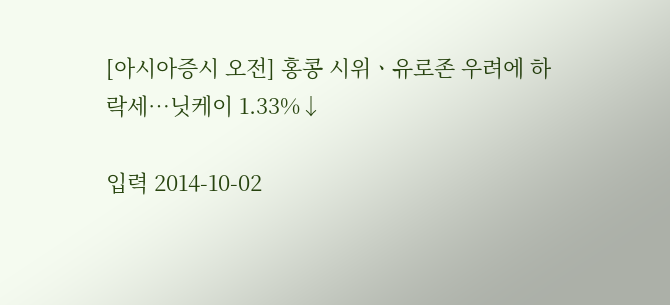[아시아증시 오전] 홍콩 시위ㆍ유로존 우려에 하락세…닛케이 1.33%↓

입력 2014-10-02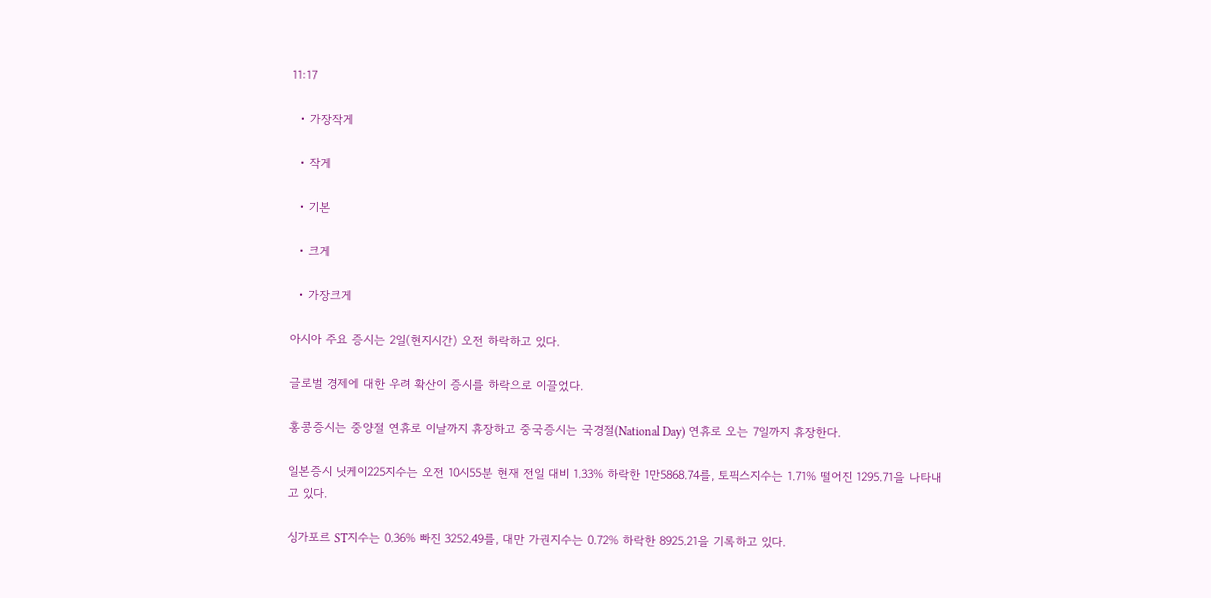11:17

  • 가장작게

  • 작게

  • 기본

  • 크게

  • 가장크게

아시아 주요 증시는 2일(현지시간) 오전 하락하고 있다.

글로벌 경제에 대한 우려 확산이 증시를 하락으로 이끌었다.

홍콩증시는 중양절 연휴로 이날까지 휴장하고 중국증시는 국경절(National Day) 연휴로 오는 7일까지 휴장한다.

일본증시 닛케이225지수는 오전 10시55분 현재 전일 대비 1.33% 하락한 1만5868.74를, 토픽스지수는 1.71% 떨어진 1295.71을 나타내고 있다.

싱가포르 ST지수는 0.36% 빠진 3252.49를, 대만 가권지수는 0.72% 하락한 8925.21을 기록하고 있다.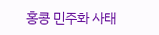홍콩 민주화 사태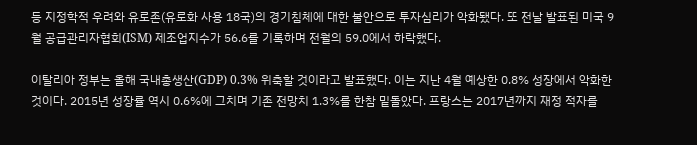등 지정학적 우려와 유로존(유로화 사용 18국)의 경기침체에 대한 불안으로 투자심리가 악화됐다. 또 전날 발표된 미국 9월 공급관리자협회(ISM) 제조업지수가 56.6를 기록하며 전월의 59.0에서 하락했다.

이탈리아 정부는 올해 국내총생산(GDP) 0.3% 위축할 것이라고 발표했다. 이는 지난 4월 예상한 0.8% 성장에서 악화한 것이다. 2015년 성장률 역시 0.6%에 그치며 기존 전망치 1.3%를 한참 밑돌았다. 프랑스는 2017년까지 재정 적자를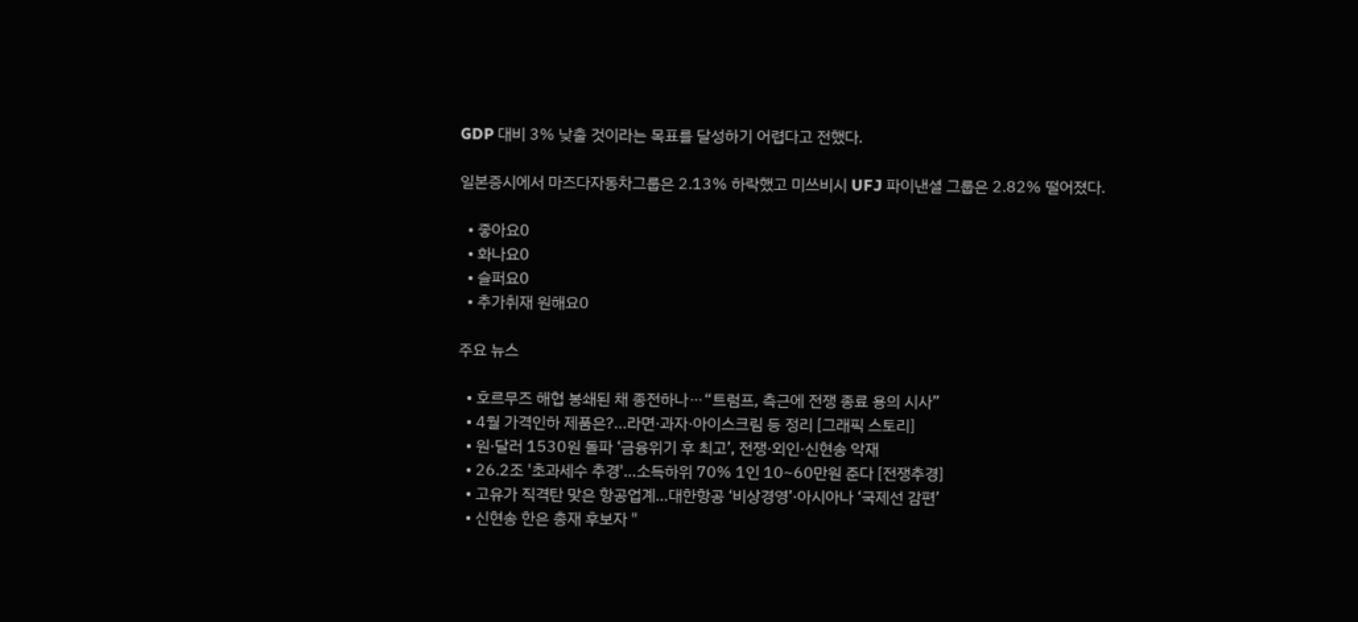GDP 대비 3% 낮출 것이라는 목표를 달성하기 어렵다고 전했다.

일본증시에서 마즈다자동차그룹은 2.13% 하락했고 미쓰비시 UFJ 파이낸셜 그룹은 2.82% 떨어졌다.

  • 좋아요0
  • 화나요0
  • 슬퍼요0
  • 추가취재 원해요0

주요 뉴스

  • 호르무즈 해협 봉쇄된 채 종전하나⋯“트럼프, 측근에 전쟁 종료 용의 시사”
  • 4월 가격인하 제품은?…라면·과자·아이스크림 등 정리 [그래픽 스토리]
  • 원·달러 1530원 돌파 ‘금융위기 후 최고’, 전쟁·외인·신현송 악재
  • 26.2조 '초과세수 추경'…소득하위 70% 1인 10~60만원 준다 [전쟁추경]
  • 고유가 직격탄 맞은 항공업계…대한항공 ‘비상경영’·아시아나 ‘국제선 감편’
  • 신현송 한은 총재 후보자 "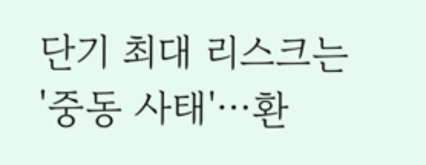단기 최대 리스크는 '중동 사태'⋯환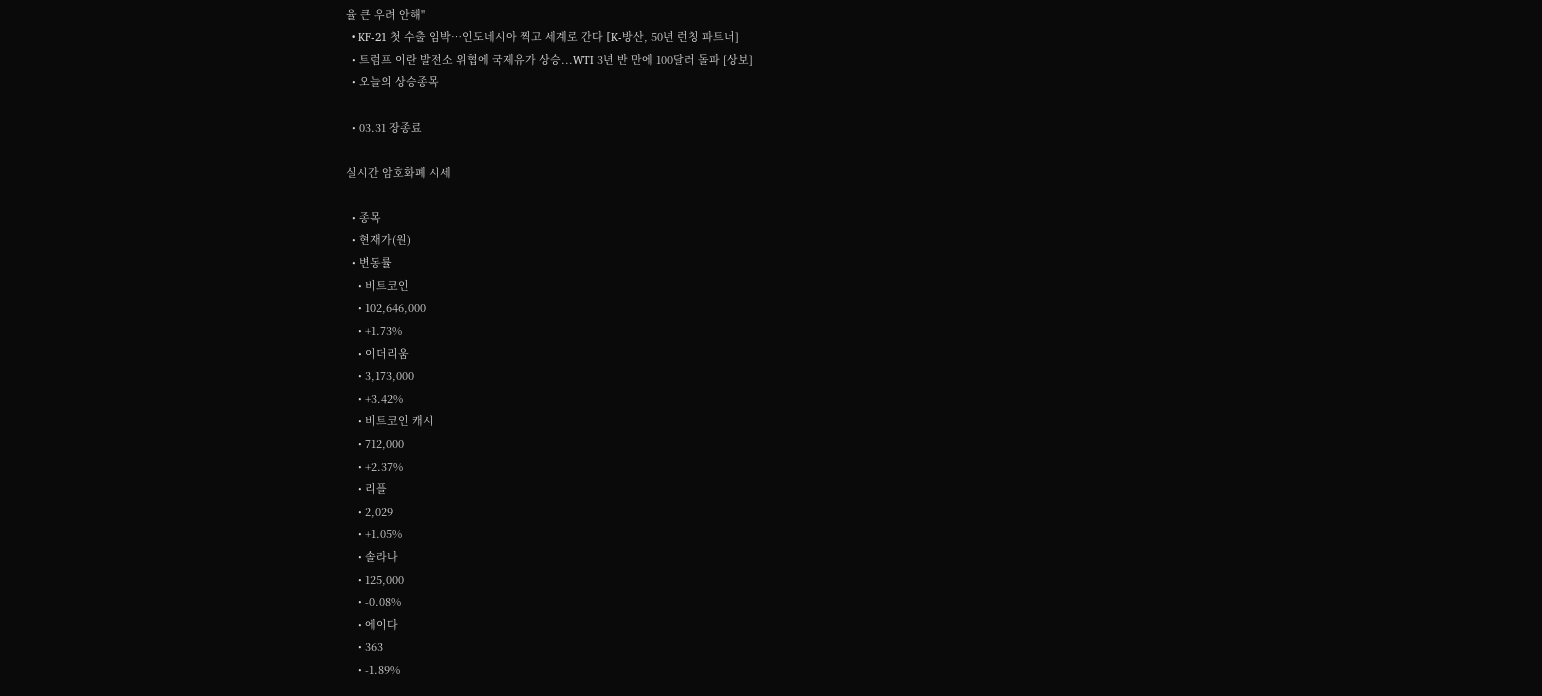율 큰 우려 안해"
  • KF-21 첫 수출 임박…인도네시아 찍고 세계로 간다 [K-방산, 50년 런칭 파트너]
  • 트럼프 이란 발전소 위협에 국제유가 상승...WTI 3년 반 만에 100달러 돌파 [상보]
  • 오늘의 상승종목

  • 03.31 장종료

실시간 암호화폐 시세

  • 종목
  • 현재가(원)
  • 변동률
    • 비트코인
    • 102,646,000
    • +1.73%
    • 이더리움
    • 3,173,000
    • +3.42%
    • 비트코인 캐시
    • 712,000
    • +2.37%
    • 리플
    • 2,029
    • +1.05%
    • 솔라나
    • 125,000
    • -0.08%
    • 에이다
    • 363
    • -1.89%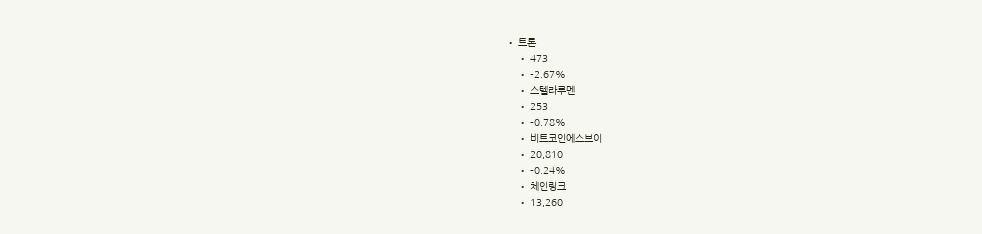• 트론
    • 473
    • -2.67%
    • 스텔라루멘
    • 253
    • -0.78%
    • 비트코인에스브이
    • 20,810
    • -0.24%
    • 체인링크
    • 13,260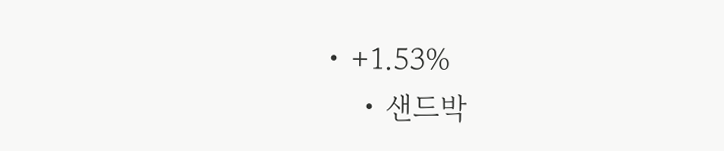• +1.53%
    • 샌드박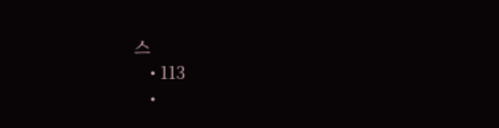스
    • 113
    •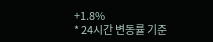+1.8%
* 24시간 변동률 기준